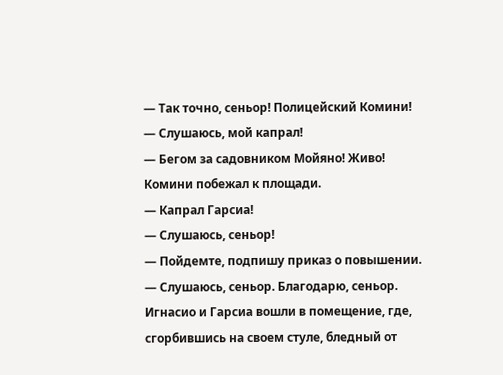— Так точно, сеньор! Полицейский Комини!
— Слушаюсь, мой капрал!
— Бегом за садовником Мойяно! Живо!
Комини побежал к площади.
— Капрал Гарсиа!
— Слушаюсь, сеньор!
— Пойдемте, подпишу приказ о повышении.
— Слушаюсь, сеньор. Благодарю, сеньор.
Игнасио и Гарсиа вошли в помещение, где, сгорбившись на своем стуле, бледный от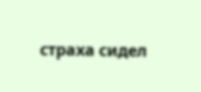страха сидел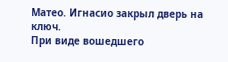Матео. Игнасио закрыл дверь на ключ.
При виде вошедшего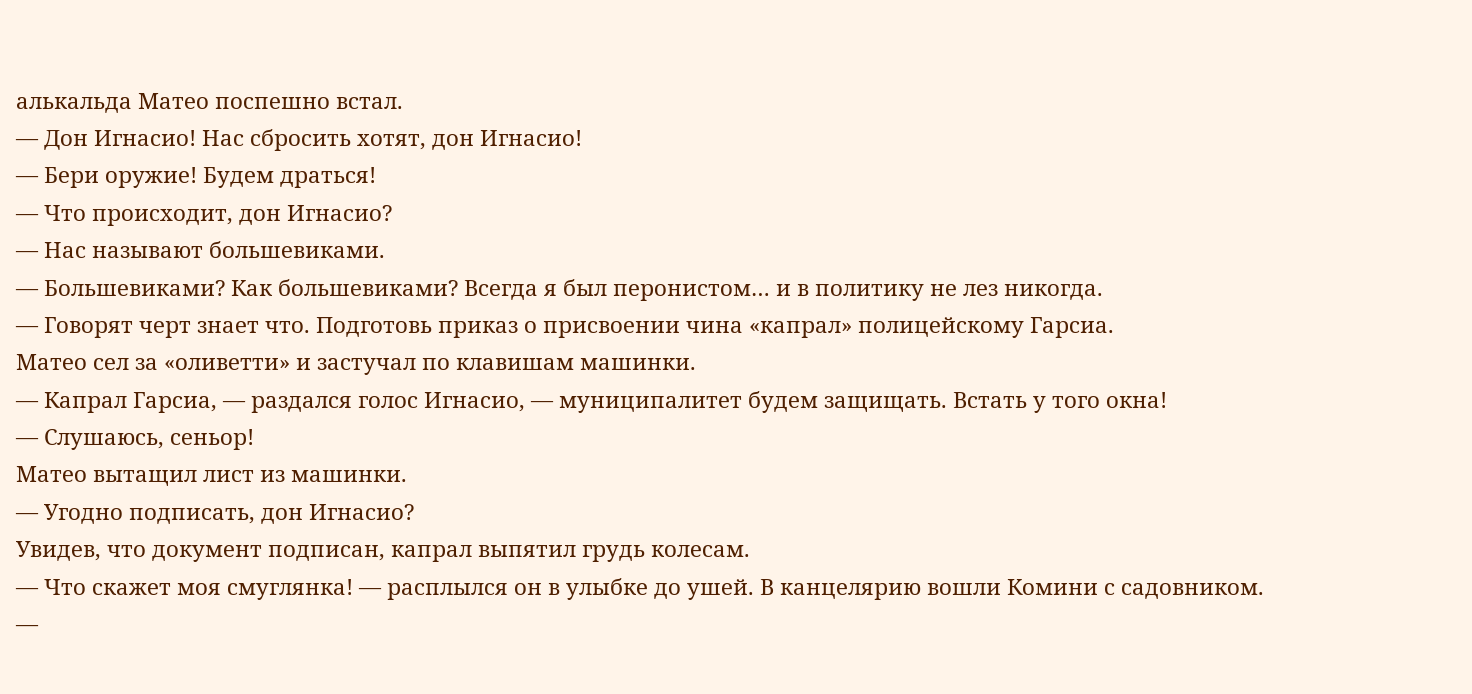алькальда Матео поспешно встал.
— Дон Игнасио! Нас сбросить хотят, дон Игнасио!
— Бери оружие! Будем драться!
— Что происходит, дон Игнасио?
— Нас называют большевиками.
— Большевиками? Как большевиками? Всегда я был перонистом… и в политику не лез никогда.
— Говорят черт знает что. Подготовь приказ о присвоении чина «капрал» полицейскому Гарсиа.
Матео сел за «оливетти» и застучал по клавишам машинки.
— Капрал Гарсиа, — раздался голос Игнасио, — муниципалитет будем защищать. Встать у того окна!
— Слушаюсь, сеньор!
Матео вытащил лист из машинки.
— Угодно подписать, дон Игнасио?
Увидев, что документ подписан, капрал выпятил грудь колесам.
— Что скажет моя смуглянка! — расплылся он в улыбке до ушей. В канцелярию вошли Комини с садовником.
—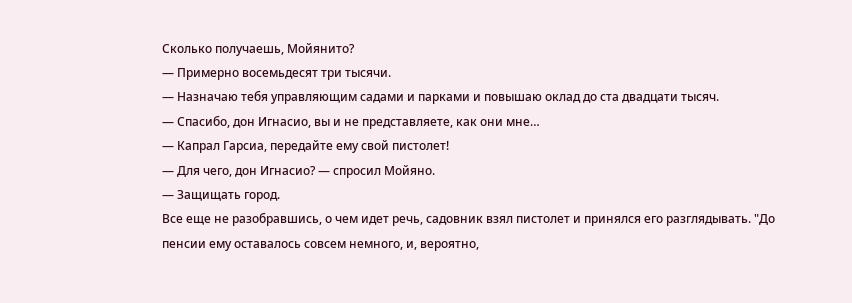Сколько получаешь, Мойянито?
— Примерно восемьдесят три тысячи.
— Назначаю тебя управляющим садами и парками и повышаю оклад до ста двадцати тысяч.
— Спасибо, дон Игнасио, вы и не представляете, как они мне…
— Капрал Гарсиа, передайте ему свой пистолет!
— Для чего, дон Игнасио? — спросил Мойяно.
— Защищать город.
Все еще не разобравшись, о чем идет речь, садовник взял пистолет и принялся его разглядывать. "До пенсии ему оставалось совсем немного, и, вероятно,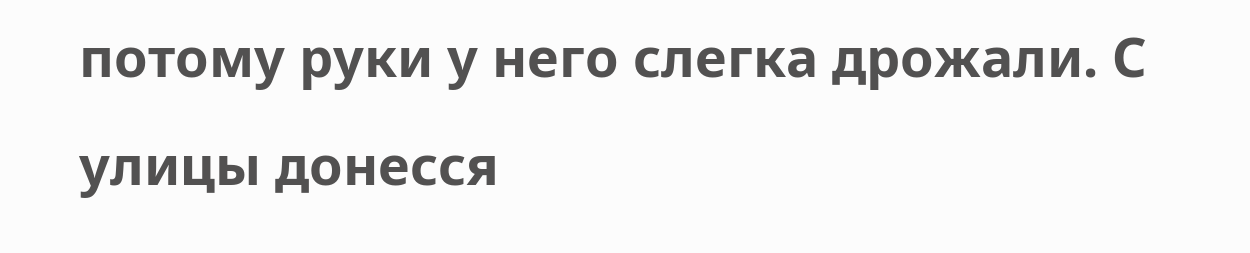потому руки у него слегка дрожали. С улицы донесся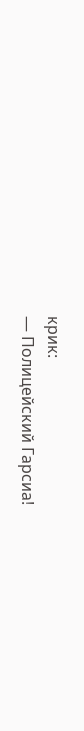крик:
— Полицейский Гарсиа!